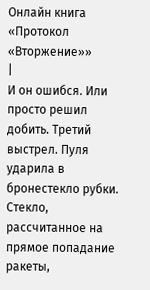Онлайн книга «Протокол «Вторжение»»
|
И он ошибся. Или просто решил добить. Третий выстрел. Пуля ударила в бронестекло рубки. Стекло, рассчитанное на прямое попадание ракеты,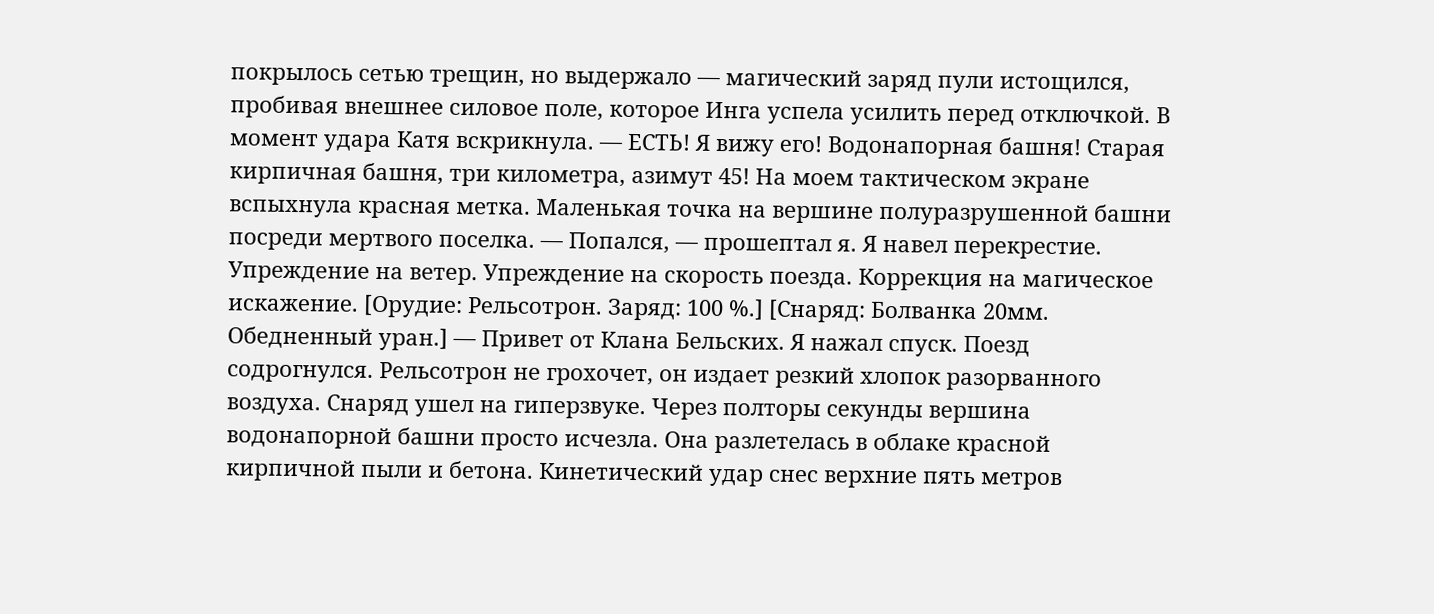покрылось сетью трещин, но выдержало — магический заряд пули истощился, пробивая внешнее силовое поле, которое Инга успела усилить перед отключкой. В момент удара Катя вскрикнула. — ЕСТЬ! Я вижу его! Водонапорная башня! Старая кирпичная башня, три километра, азимут 45! На моем тактическом экране вспыхнула красная метка. Маленькая точка на вершине полуразрушенной башни посреди мертвого поселка. — Попался, — прошептал я. Я навел перекрестие. Упреждение на ветер. Упреждение на скорость поезда. Коррекция на магическое искажение. [Орудие: Рельсотрон. Заряд: 100 %.] [Снаряд: Болванка 20мм. Обедненный уран.] — Привет от Клана Бельских. Я нажал спуск. Поезд содрогнулся. Рельсотрон не грохочет, он издает резкий хлопок разорванного воздуха. Снаряд ушел на гиперзвуке. Через полторы секунды вершина водонапорной башни просто исчезла. Она разлетелась в облаке красной кирпичной пыли и бетона. Кинетический удар снес верхние пять метров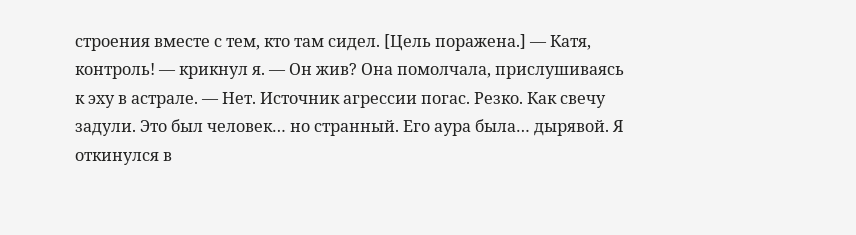строения вместе с тем, кто там сидел. [Цель поражена.] — Катя, контроль! — крикнул я. — Он жив? Она помолчала, прислушиваясь к эху в астрале. — Нет. Источник агрессии погас. Резко. Как свечу задули. Это был человек… но странный. Его аура была… дырявой. Я откинулся в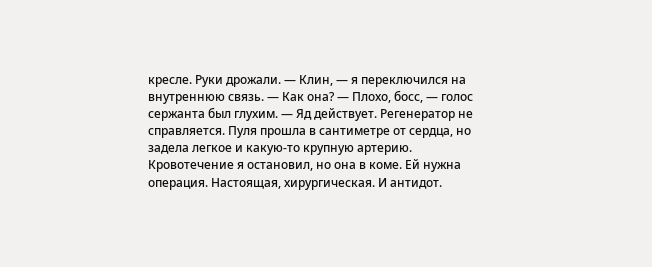кресле. Руки дрожали. — Клин, — я переключился на внутреннюю связь. — Как она? — Плохо, босс, — голос сержанта был глухим. — Яд действует. Регенератор не справляется. Пуля прошла в сантиметре от сердца, но задела легкое и какую-то крупную артерию. Кровотечение я остановил, но она в коме. Ей нужна операция. Настоящая, хирургическая. И антидот.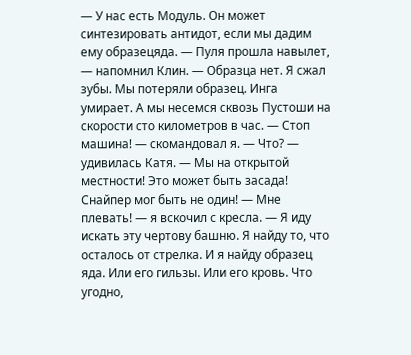— У нас есть Модуль. Он может синтезировать антидот, если мы дадим ему образецяда. — Пуля прошла навылет, — напомнил Клин. — Образца нет. Я сжал зубы. Мы потеряли образец. Инга умирает. А мы несемся сквозь Пустоши на скорости сто километров в час. — Стоп машина! — скомандовал я. — Что? — удивилась Катя. — Мы на открытой местности! Это может быть засада! Снайпер мог быть не один! — Мне плевать! — я вскочил с кресла. — Я иду искать эту чертову башню. Я найду то, что осталось от стрелка. И я найду образец яда. Или его гильзы. Или его кровь. Что угодно,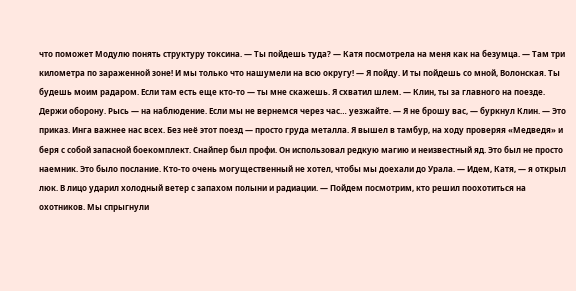что поможет Модулю понять структуру токсина. — Ты пойдешь туда? — Катя посмотрела на меня как на безумца. — Там три километра по зараженной зоне! И мы только что нашумели на всю округу! — Я пойду. И ты пойдешь со мной, Волонская. Ты будешь моим радаром. Если там есть еще кто-то — ты мне скажешь. Я схватил шлем. — Клин, ты за главного на поезде. Держи оборону. Рысь — на наблюдение. Если мы не вернемся через час… уезжайте. — Я не брошу вас, — буркнул Клин. — Это приказ. Инга важнее нас всех. Без неё этот поезд — просто груда металла. Я вышел в тамбур, на ходу проверяя «Медведя» и беря с собой запасной боекомплект. Снайпер был профи. Он использовал редкую магию и неизвестный яд. Это был не просто наемник. Это было послание. Кто-то очень могущественный не хотел, чтобы мы доехали до Урала. — Идем, Катя, — я открыл люк. В лицо ударил холодный ветер с запахом полыни и радиации. — Пойдем посмотрим, кто решил поохотиться на охотников. Мы спрыгнули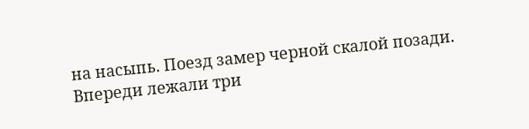на насыпь. Поезд замер черной скалой позади. Впереди лежали три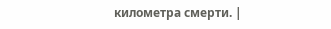километра смерти. |